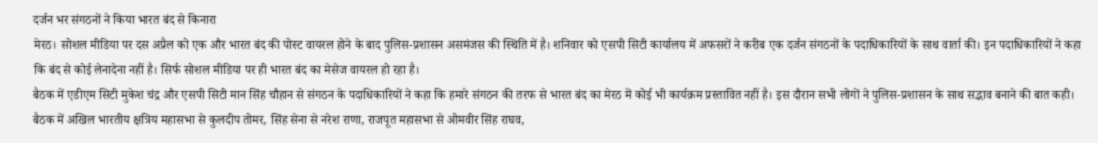दर्जन भर संगठनों ने किया भारत बंद से किनारा
मेरठ। सोशल मीडिया पर दस अप्रैल को एक और भारत बंद की पोस्ट वायरल होने के बाद पुलिस-प्रशासन असमंजस की स्थिति में है। शनिवार को एसपी सिटी कार्यालय में अफसरों ने करीब एक दर्जन संगठनों के पदाधिकारियों के साथ वार्ता की। इन पदाधिकारियों ने कहा कि बंद से कोई लेनादेना नहीं है। सिर्फ सोशल मीडिया पर ही भारत बंद का मेसेज वायरल हो रहा है।
बैठक में एडीएम सिटी मुकेश चंद्र और एसपी सिटी मान सिंह चौहान से संगठन के पदाधिकारियों ने कहा कि हमारे संगठन की तरफ से भारत बंद का मेरठ में कोई भी कार्यक्रम प्रस्तावित नहीं है। इस दौरान सभी लोगों ने पुलिस-प्रशासन के साथ सद्भाव बनाने की बात कही। बैठक में अखिल भारतीय क्षत्रिय महासभा से कुलदीप तोमर, सिंह सेना से नरेश राणा, राजपूत महासभा से ओमवीर सिंह राघव,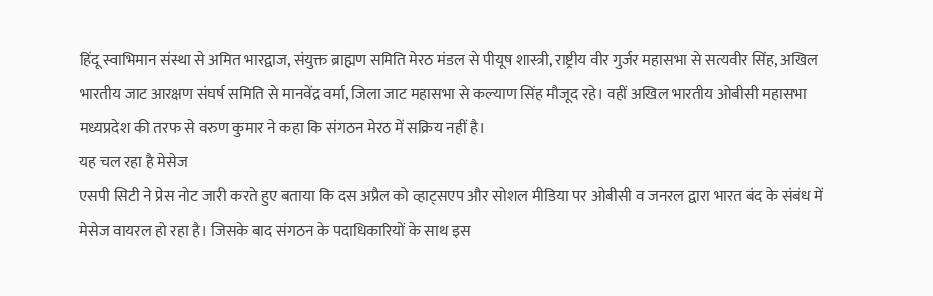हिंदू स्वाभिमान संस्था से अमित भारद्वाज, संयुक्त ब्राह्मण समिति मेरठ मंडल से पीयूष शास्त्री, राष्ट्रीय वीर गुर्जर महासभा से सत्यवीर सिंह, अखिल भारतीय जाट आरक्षण संघर्ष समिति से मानवेंद्र वर्मा, जिला जाट महासभा से कल्याण सिंह मौजूद रहे। वहीं अखिल भारतीय ओबीसी महासभा मध्यप्रदेश की तरफ से वरुण कुमार ने कहा कि संगठन मेरठ में सक्रिय नहीं है।
यह चल रहा है मेसेज
एसपी सिटी ने प्रेस नोट जारी करते हुए बताया कि दस अप्रैल को व्हाट्सएप और सोशल मीडिया पर ओबीसी व जनरल द्वारा भारत बंद के संबंध में मेसेज वायरल हो रहा है। जिसके बाद संगठन के पदाधिकारियों के साथ इस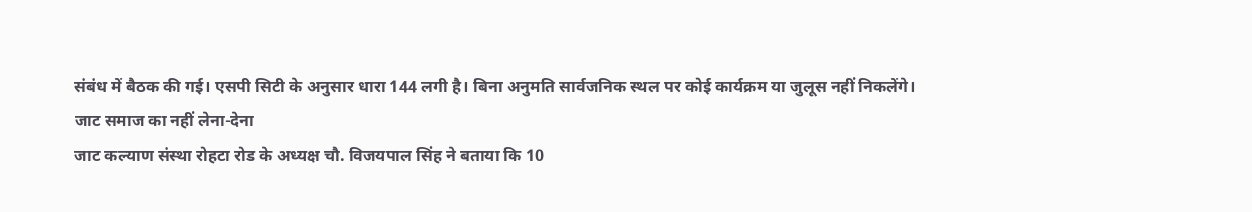संबंध में बैठक की गई। एसपी सिटी के अनुसार धारा 144 लगी है। बिना अनुमति सार्वजनिक स्थल पर कोई कार्यक्रम या जुलूस नहीं निकलेंगे।
जाट समाज का नहीं लेना-देना
जाट कल्याण संस्था रोहटा रोड के अध्यक्ष चौ. विजयपाल सिंह ने बताया कि 10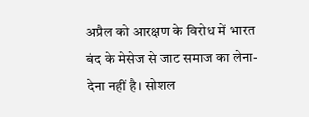अप्रैल को आरक्षण के विरोध में भारत बंद के मेसेज से जाट समाज का लेना-देना नहीं है। सोशल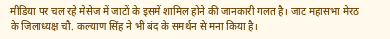मीडिया पर चल रहे मेसेज में जाटों के इसमें शामिल होने की जानकारी गलत है। जाट महासभा मेरठ के जिलाध्यक्ष चौ. कल्याण सिंह ने भी बंद के समर्थन से मना किया है।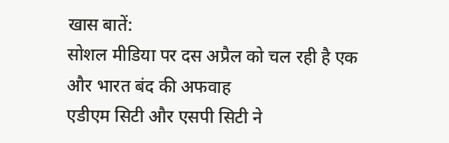खास बातें:
सोशल मीडिया पर दस अप्रैल को चल रही है एक और भारत बंद की अफवाह
एडीएम सिटी और एसपी सिटी ने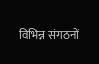विभिन्न संगठनों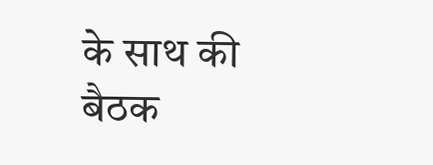के साथ की बैठक